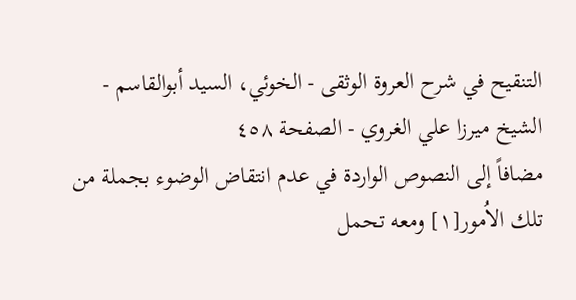التنقيح في شرح العروة الوثقى - الخوئي، السيد أبوالقاسم - الشيخ ميرزا علي الغروي - الصفحة ٤٥٨
مضافاً إلى النصوص الواردة في عدم انتقاض الوضوء بجملة من تلك الاُمور[١] ومعه تحمل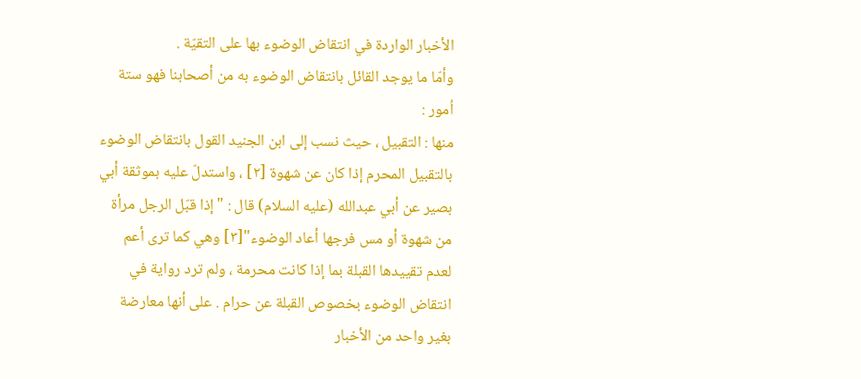الأخبار الواردة في انتقاض الوضوء بها على التقيّة .
وأمّا ما يوجد القائل بانتقاض الوضوء به من أصحابنا فهو ستة اُمور :
منها : التقبيل ، حيث نسب إلى ابن الجنيد القول بانتقاض الوضوء بالتقبيل المحرم إذا كان عن شهوة [٢] ، واستدلّ عليه بموثقة أبي بصير عن أبي عبدالله (عليه السلام) قال : "إذا قبّل الرجل مرأة من شهوة أو مس فرجها أعاد الوضوء"[٣] وهي كما ترى أعم لعدم تقييدها القبلة بما إذا كانت محرمة ، ولم ترد رواية في انتقاض الوضوء بخصوص القبلة عن حرام . على أنها معارضة بغير واحد من الأخبار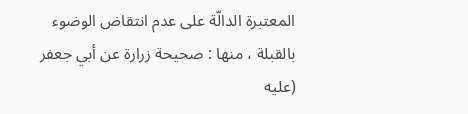المعتبرة الدالّة على عدم انتقاض الوضوء بالقبلة ، منها : صحيحة زرارة عن أبي جعفر (عليه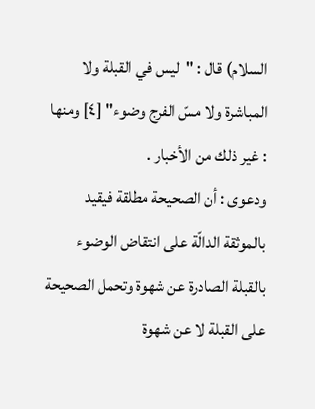السلام) قال : "ليس في القبلة ولا المباشرة ولا مسّ الفرج وضوء" [٤] ومنها : غير ذلك من الأخبار .
ودعوى : أن الصحيحة مطلقة فيقيد بالموثقة الدالّة على انتقاض الوضوء بالقبلة الصادرة عن شهوة وتحمل الصحيحة على القبلة لا عن شهوة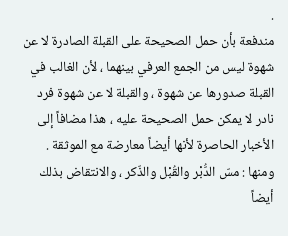.
مندفعة بأن حمل الصحيحة على القبلة الصادرة لا عن شهوة ليس من الجمع العرفي بينهما ، لأن الغالب في القبلة صدورها عن شهوة ، والقبلة لا عن شهوة فرد نادر لا يمكن حمل الصحيحة عليه ، هذا مضافاً إلى الأخبار الحاصرة لأنها أيضاً معارضة مع الموثقة .
ومنها : مسّ الدُّبْر والقُبْل والذّكر ، والانتقاض بذلك أيضاً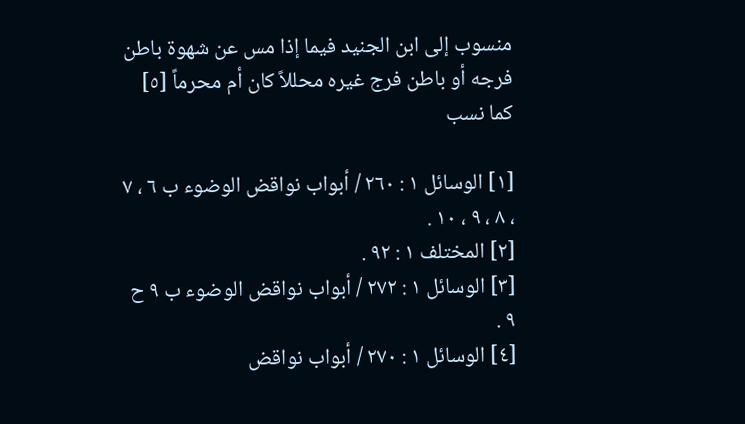منسوب إلى ابن الجنيد فيما إذا مس عن شهوة باطن فرجه أو باطن فرج غيره محللاً كان أم محرماً [٥] كما نسب

[١] الوسائل ١ : ٢٦٠ / أبواب نواقض الوضوء ب ٦ ، ٧ ، ٨ ، ٩ ، ١٠ .
[٢] المختلف ١ : ٩٢ .
[٣] الوسائل ١ : ٢٧٢ / أبواب نواقض الوضوء ب ٩ ح ٩ .
[٤] الوسائل ١ : ٢٧٠ / أبواب نواقض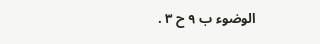الوضوء ب ٩ ح ٣ .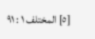[٥] المختلف ١ : ٩١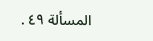المسألة ٤٩ .